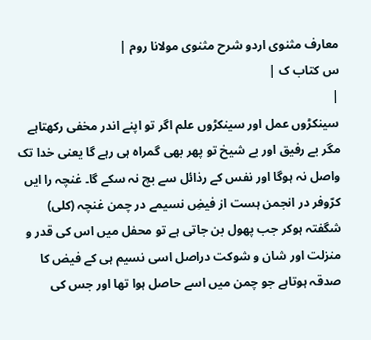معارف مثنوی اردو شرح مثنوی مولانا روم |
س کتاب ک |
|
سینکڑوں عمل اور سینکڑوں علم اگر تو اپنے اندر مخفی رکھتاہے مگر بے رفیق اور بے شیخ تو پھر بھی گمراہ ہی رہے گا یعنی خدا تک واصل نہ ہوگا اور نفس کے رذائل سے بچ نہ سکے گا۔ غنچہ را ایں کرّوفر در انجمن ہست از فیضِ نسیمے در چمن غنچہ (کلی) شگفتہ ہوکر جب پھول بن جاتی ہے تو محفل میں اس کی قدر و منزلت اور شان و شوکت دراصل اسی نسیم ہی کے فیض کا صدقہ ہوتاہے جو چمن میں اسے حاصل ہوا تھا اور جس کی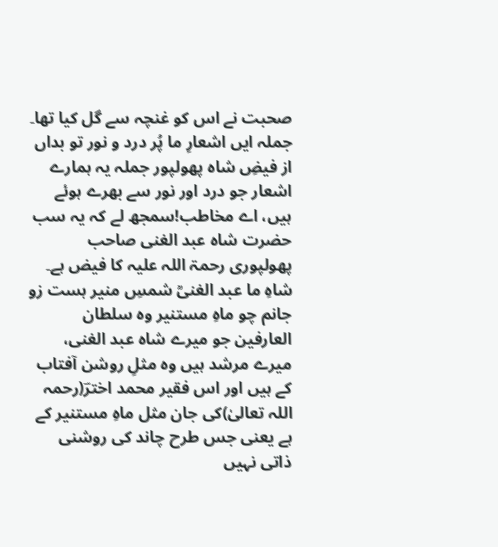صحبت نے اس کو غنچہ سے گل کیا تھا۔ جملہ ایں اشعارِ ما پُر درد و نور تو بداں از فیضِ شاہ پھولپور جملہ یہ ہمارے اشعار جو درد اور نور سے بھرے ہوئے ہیں، اے مخاطب!سمجھ لے کہ یہ سب حضرت شاہ عبد الغنی صاحب پھولپوری رحمۃ اللہ علیہ کا فیض ہے۔ شاہِ ما عبد الغنیؒ شمسِ منیر ہست زو جانم چو ماہِ مستنیر وہ سلطان العارفین جو میرے شاہ عبد الغنی، میرے مرشد ہیں وہ مثلِ روشن آفتاب کے ہیں اور اس فقیر محمد اخترؔ(رحمہ اللہ تعالیٰ)کی جان مثل ماہِ مستنیر کے ہے یعنی جس طرح چاند کی روشنی ذاتی نہیں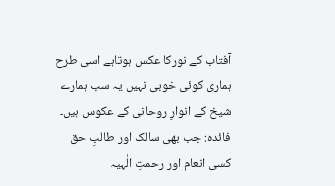آفتاب کے نورکا عکس ہوتاہے اسی طرح ہماری کوئی خوبی نہیں یہ سب ہمارے شیخ کے انوارِ روحانی کے عکوس ہیں۔ فائدہ: جب بھی سالک اور طالبِ حق کسی انعام اور رحمتِ الٰہیہ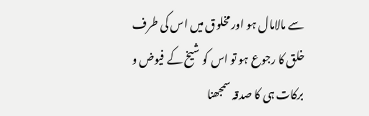سے مالامال ہو اور مخلوق میں اس کی طرف خلق کا رجوع ہو تو اس کو شیخ کے فیوض و برکات ہی کا صدقہ سمجھنا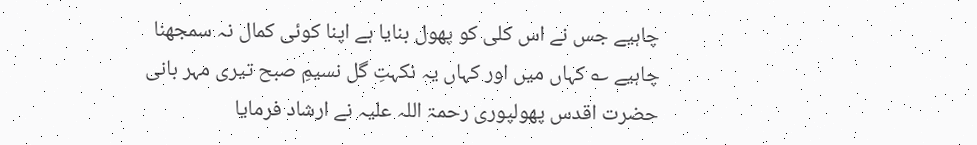چاہیے جس نے اس کلی کو پھول بنایا ہے اپنا کوئی کمال نہ سمجھنا چاہیے ؎ کہاں میں اور کہاں یہ نکہتِ گل نسیمِ صبح تیری مہر بانی حضرت اقدس پھولپوری رحمۃ اللہ علیہ نے ارشاد فرمایا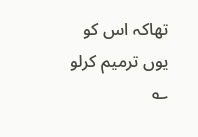تھاکہ اس کو یوں ترمیم کرلو ؎